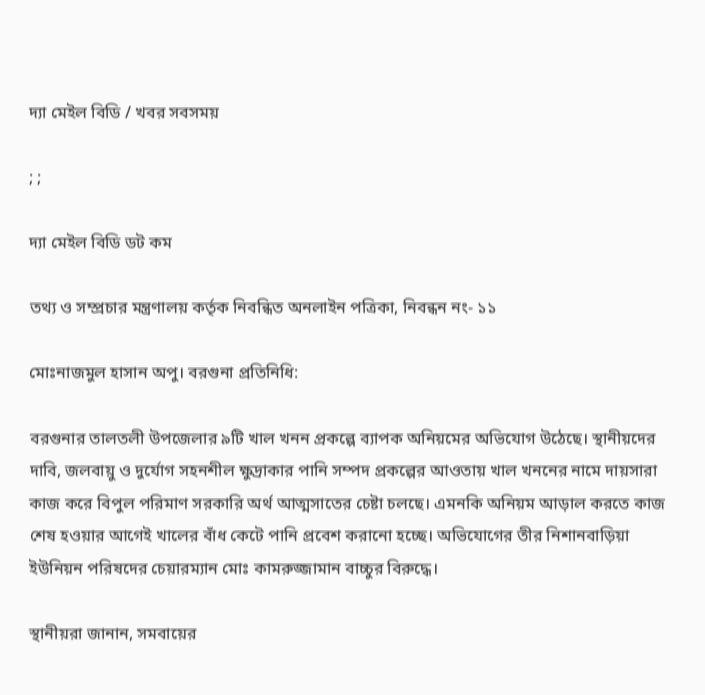দ্যা মেইল বিডি / খবর সবসময়

; ;

দ্যা মেইল বিডি ডট কম

তথ্য ও সম্প্রচার মন্ত্রণালয় কর্তৃক নিবন্ধিত অনলাইন পত্রিকা, নিবন্ধন নং- ১১

মোঃনাজমুল হাসান অপু। বরগুনা প্রতিনিধি:

বরগুনার তালতলী উপজেলার ৯টি খাল খনন প্রকল্পে ব্যাপক অনিয়মের অভিযোগ উঠেছে। স্থানীয়দের দাবি, জলবায়ু ও দুর্যোগ সহনশীল ক্ষুদ্রাকার পানি সম্পদ প্রকল্পের আওতায় খাল খননের নামে দায়সারা কাজ করে বিপুল পরিমাণ সরকারি অর্থ আত্মসাতের চেষ্টা চলছে। এমনকি অনিয়ম আড়াল করতে কাজ শেষ হওয়ার আগেই খালের বাঁধ কেটে পানি প্রবেশ করানো হচ্ছে। অভিযোগের তীর নিশানবাড়িয়া ইউনিয়ন পরিষদের চেয়ারম্যান মোঃ কামরুজ্জামান বাচ্চুর বিরুদ্ধে।

স্থানীয়রা জানান, সমবায়ের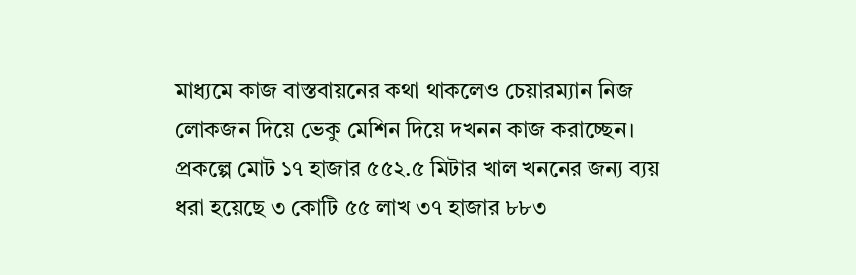মাধ্যমে কাজ বাস্তবায়নের কথা থাকলেও চেয়ারম্যান নিজ লোকজন দিয়ে ভেকু মেশিন দিয়ে দখনন কাজ করাচ্ছেন। প্রকল্পে মোট ১৭ হাজার ৫৫২.৫ মিটার খাল খননের জন্য ব্যয় ধরা হয়েছে ৩ কোটি ৫৫ লাখ ৩৭ হাজার ৮৮৩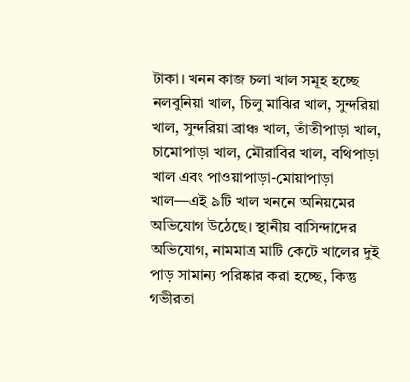টাকা। খনন কাজ চলা খাল সমূহ হচ্ছে নলবুনিয়া খাল, চিলু মাঝির খাল, সুন্দরিয়া খাল, সুন্দরিয়া ব্রাঞ্চ খাল, তাঁতীপাড়া খাল, চামোপাড়া খাল, মৌরাবির খাল, বথিপাড়া খাল এবং পাওয়াপাড়া-মোয়াপাড়া খাল—এই ৯টি খাল খননে অনিয়মের অভিযোগ উঠেছে। স্থানীয় বাসিন্দাদের অভিযোগ, নামমাত্র মাটি কেটে খালের দুই পাড় সামান্য পরিষ্কার করা হচ্ছে, কিন্তু গভীরতা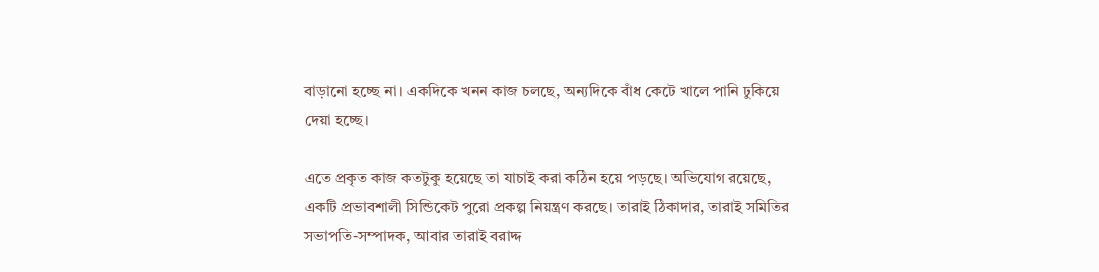বাড়ানো হচ্ছে না। একদিকে খনন কাজ চলছে, অন্যদিকে বাঁধ কেটে খালে পানি ঢুকিয়ে দেয়া হচ্ছে।

এতে প্রকৃত কাজ কতটুকু হয়েছে তা যাচাই করা কঠিন হয়ে পড়ছে। অভিযোগ রয়েছে, একটি প্রভাবশালী সিন্ডিকেট পুরো প্রকল্প নিয়ন্ত্রণ করছে। তারাই ঠিকাদার, তারাই সমিতির সভাপতি-সম্পাদক, আবার তারাই বরাদ্দ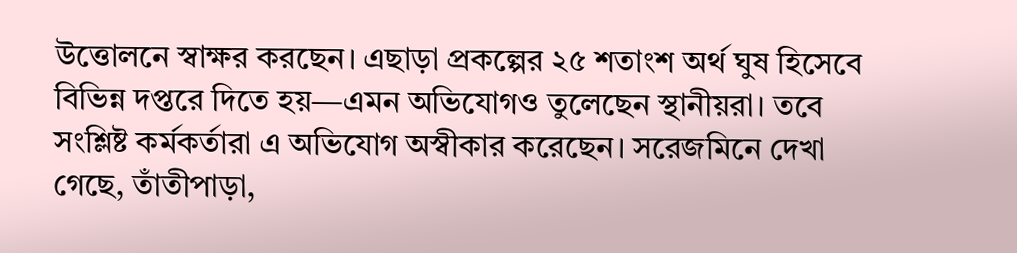উত্তোলনে স্বাক্ষর করছেন। এছাড়া প্রকল্পের ২৫ শতাংশ অর্থ ঘুষ হিসেবে বিভিন্ন দপ্তরে দিতে হয়—এমন অভিযোগও তুলেছেন স্থানীয়রা। তবে সংশ্লিষ্ট কর্মকর্তারা এ অভিযোগ অস্বীকার করেছেন। সরেজমিনে দেখা গেছে, তাঁতীপাড়া,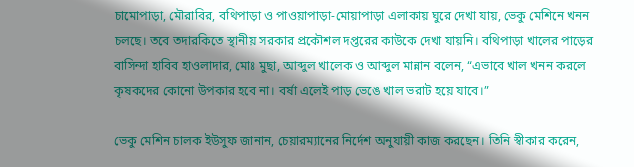চামোপাড়া, মৌরাবির, বথিপাড়া ও পাওয়াপাড়া-মোয়াপাড়া এলাকায় ঘুরে দেখা যায়, ভেকু মেশিনে খনন চলছে। তবে তদারকিতে স্থানীয় সরকার প্রকৌশল দপ্তরের কাউকে দেখা যায়নি। বথিপাড়া খালের পাড়ের বাসিন্দা হাবিব হাওলাদার, মোঃ মুছা, আব্দুল খালেক ও আব্দুল মান্নান বলেন, “এভাবে খাল খনন করলে কৃষকদের কোনো উপকার হবে না। বর্ষা এলেই পাড় ভেঙে খাল ভরাট হয়ে যাবে।”

ভেকু মেশিন চালক ইউসুফ জানান, চেয়ারম্যানের নির্দেশ অনুযায়ী কাজ করছেন। তিনি স্বীকার করেন,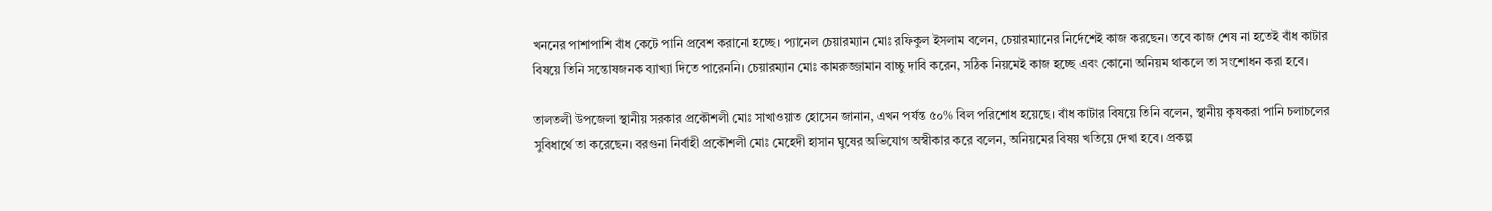খননের পাশাপাশি বাঁধ কেটে পানি প্রবেশ করানো হচ্ছে। প্যানেল চেয়ারম্যান মোঃ রফিকুল ইসলাম বলেন, চেয়ারম্যানের নির্দেশেই কাজ করছেন। তবে কাজ শেষ না হতেই বাঁধ কাটার বিষয়ে তিনি সন্তোষজনক ব্যাখ্যা দিতে পারেননি। চেয়ারম্যান মোঃ কামরুজ্জামান বাচ্চু দাবি করেন, সঠিক নিয়মেই কাজ হচ্ছে এবং কোনো অনিয়ম থাকলে তা সংশোধন করা হবে।

তালতলী উপজেলা স্থানীয় সরকার প্রকৌশলী মোঃ সাখাওয়াত হোসেন জানান, এখন পর্যন্ত ৫০% বিল পরিশোধ হয়েছে। বাঁধ কাটার বিষয়ে তিনি বলেন, স্থানীয় কৃষকরা পানি চলাচলের সুবিধার্থে তা করেছেন। বরগুনা নির্বাহী প্রকৌশলী মোঃ মেহেদী হাসান ঘুষের অভিযোগ অস্বীকার করে বলেন, অনিয়মের বিষয় খতিয়ে দেখা হবে। প্রকল্প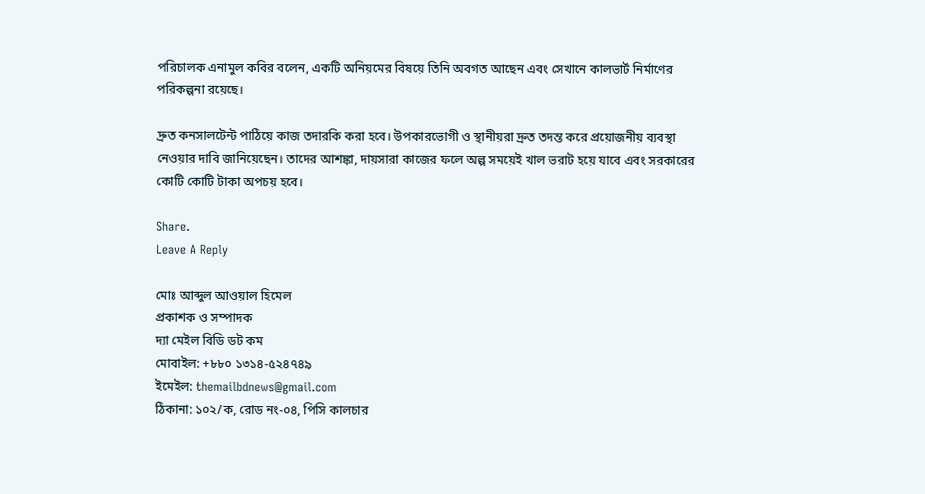পরিচালক এনামুল কবির বলেন, একটি অনিয়মের বিষয়ে তিনি অবগত আছেন এবং সেখানে কালভার্ট নির্মাণের পরিকল্পনা রয়েছে।

দ্রুত কনসালটেন্ট পাঠিয়ে কাজ তদারকি করা হবে। উপকারভোগী ও স্থানীয়রা দ্রুত তদন্ত করে প্রয়োজনীয় ব্যবস্থা নেওয়ার দাবি জানিয়েছেন। তাদের আশঙ্কা, দায়সারা কাজের ফলে অল্প সময়েই খাল ভরাট হয়ে যাবে এবং সরকারের কোটি কোটি টাকা অপচয় হবে।

Share.
Leave A Reply

মোঃ আব্দুল আওয়াল হিমেল
প্রকাশক ও সম্পাদক
দ্যা মেইল বিডি ডট কম
মোবাইল: +৮৮০ ১৩১৪-৫২৪৭৪৯
ইমেইল: themailbdnews@gmail.com
ঠিকানা: ১০২/ক, রোড নং-০৪, পিসি কালচার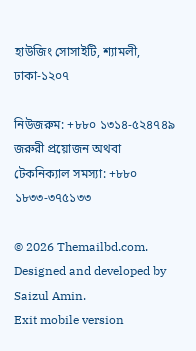হাউজিং সোসাইটি, শ্যামলী, ঢাকা-১২০৭

নিউজরুম: +৮৮০ ১৩১৪-৫২৪৭৪৯
জরুরী প্রয়োজন অথবা টেকনিক্যাল সমস্যা: +৮৮০ ১৮৩৩-৩৭৫১৩৩

© 2026 Themailbd.com. Designed and developed by Saizul Amin.
Exit mobile version